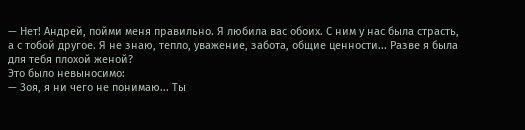— Нет! Андрей, пойми меня правильно. Я любила вас обоих. С ним у нас была страсть, а с тобой другое. Я не знаю, тепло, уважение, забота, общие ценности... Разве я была для тебя плохой женой?
Это было невыносимо:
— Зоя, я ни чего не понимаю... Ты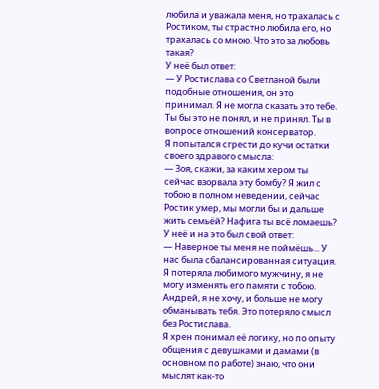любила и уважала меня, но трахалась с Ростиком, ты страстно любила его, но трахалась со мною. Что это за любовь такая?
У неё был ответ:
— У Ростислава со Светланой были подобные отношения, он это принимал. Я не могла сказать это тебе. Ты бы это не понял, и не принял. Ты в вопросе отношений консерватор.
Я попытался сгрести до кучи остатки своего здравого смысла:
— Зоя, скажи, за каким хером ты сейчас взорвала эту бомбу? Я жил с тобою в полном неведении, сейчас Ростик умер, мы могли бы и дальше жить семьёй? Нафига ты всё ломаешь?
У неё и на это был свой ответ:
— Наверное ты меня не поймёшь... У нас была сбалансированная ситуация. Я потеряла любимого мужчину, я не могу изменять его памяти с тобою. Андрей, я не хочу, и больше не могу обманывать тебя. Это потеряло смысл без Ростислава.
Я хрен понимал её логику, но по опыту общения с девушками и дамами (в основном по работе) знаю, что они мыслят как-то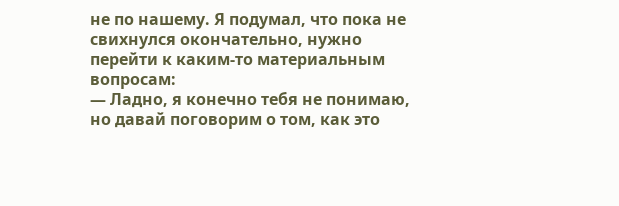не по нашему. Я подумал, что пока не свихнулся окончательно, нужно перейти к каким-то материальным вопросам:
— Ладно, я конечно тебя не понимаю, но давай поговорим о том, как это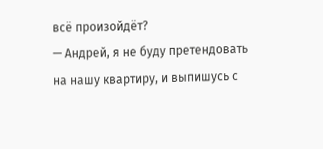всё произойдёт?
— Андрей, я не буду претендовать на нашу квартиру, и выпишусь с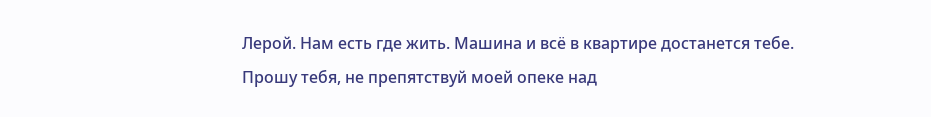Лерой. Нам есть где жить. Машина и всё в квартире достанется тебе. Прошу тебя, не препятствуй моей опеке над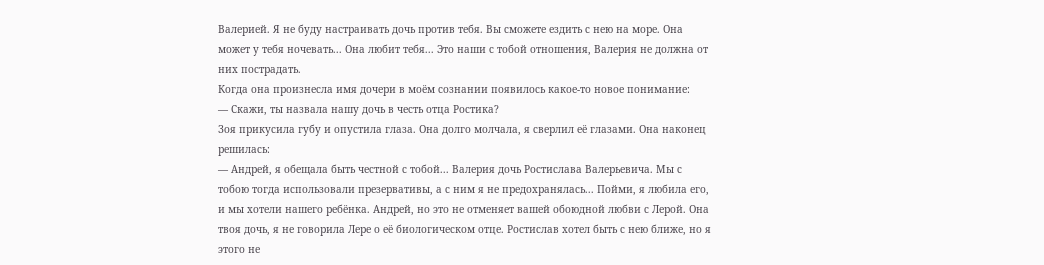Валерией. Я не буду настраивать дочь против тебя. Вы сможете ездить с нею на море. Она может у тебя ночевать... Она любит тебя... Это наши с тобой отношения, Валерия не должна от них пострадать.
Когда она произнесла имя дочери в моём сознании появилось какое-то новое понимание:
— Скажи, ты назвала нашу дочь в честь отца Ростика?
Зоя прикусила губу и опустила глаза. Она долго молчала, я сверлил её глазами. Она наконец решилась:
— Андрей, я обещала быть честной с тобой... Валерия дочь Ростислава Валерьевича. Мы с тобою тогда использовали презервативы, а с ним я не предохранялась... Пойми, я любила его, и мы хотели нашего ребёнка. Андрей, но это не отменяет вашей обоюдной любви с Лерой. Она твоя дочь, я не говорила Лере о её биологическом отце. Ростислав хотел быть с нею ближе, но я этого не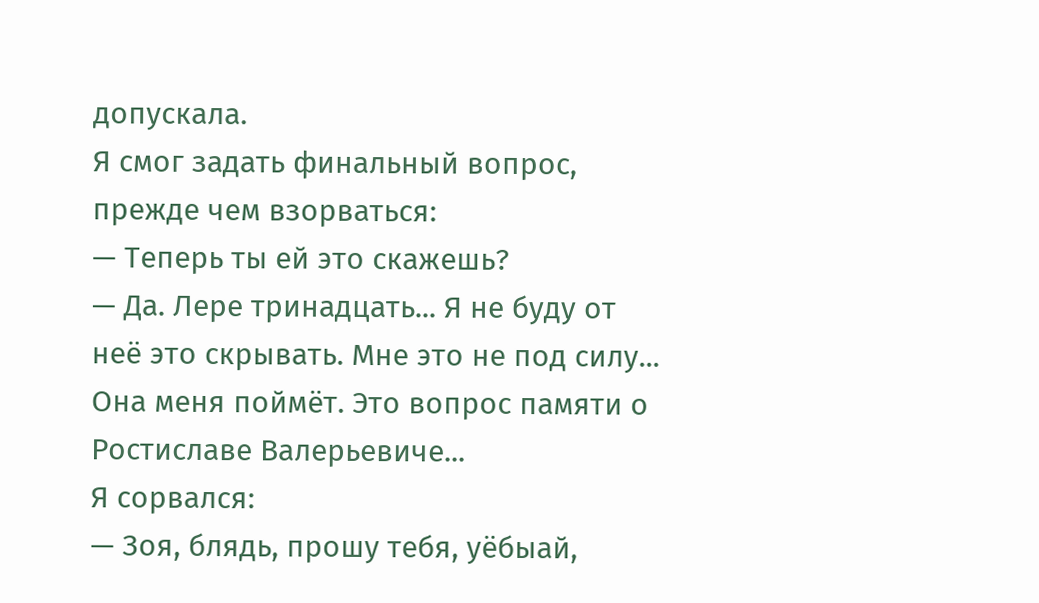допускала.
Я смог задать финальный вопрос, прежде чем взорваться:
— Теперь ты ей это скажешь?
— Да. Лере тринадцать... Я не буду от неё это скрывать. Мне это не под силу... Она меня поймёт. Это вопрос памяти о Ростиславе Валерьевиче...
Я сорвался:
— Зоя, блядь, прошу тебя, уёбыай,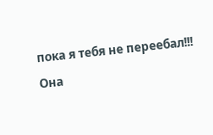пока я тебя не переебал!!!
Она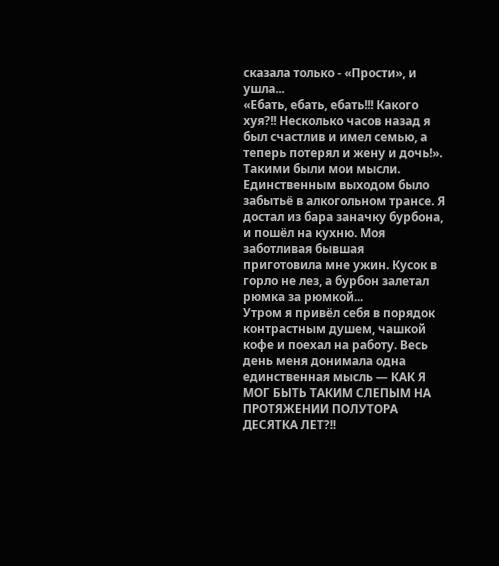сказала только - «Прости», и ушла...
«Ебать, ебать, ебать!!! Какого хуя?!! Несколько часов назад я был счастлив и имел семью, а теперь потерял и жену и дочь!». Такими были мои мысли. Единственным выходом было забытьё в алкогольном трансе. Я достал из бара заначку бурбона, и пошёл на кухню. Моя заботливая бывшая приготовила мне ужин. Кусок в горло не лез, а бурбон залетал рюмка за рюмкой...
Утром я привёл себя в порядок контрастным душем, чашкой кофе и поехал на работу. Весь день меня донимала одна единственная мысль — КАК Я МОГ БЫТЬ ТАКИМ СЛЕПЫМ НА ПРОТЯЖЕНИИ ПОЛУТОРА ДЕСЯТКА ЛЕТ?!!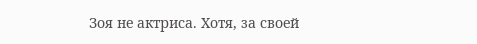Зоя не актриса. Хотя, за своей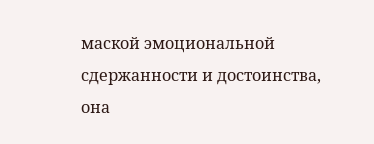маской эмоциональной сдержанности и достоинства, она